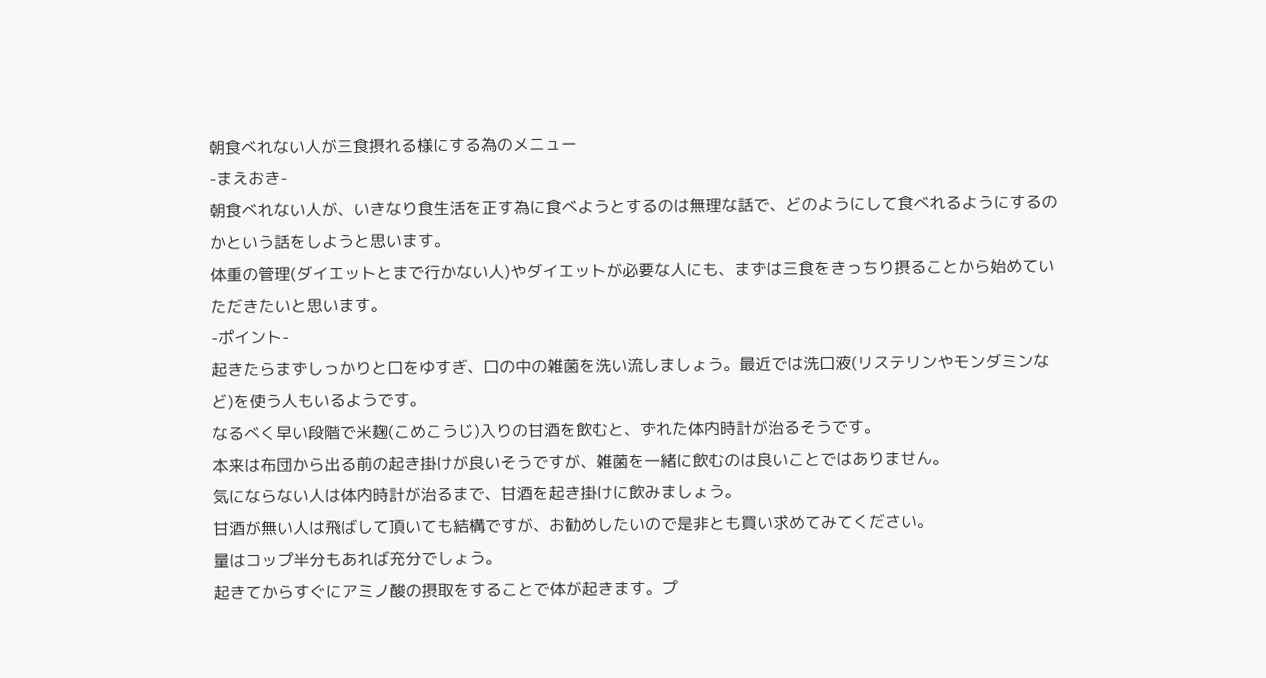朝食べれない人が三食摂れる様にする為のメニュー
-まえおき-
朝食べれない人が、いきなり食生活を正す為に食べようとするのは無理な話で、どのようにして食べれるようにするのかという話をしようと思います。
体重の管理(ダイエットとまで行かない人)やダイエットが必要な人にも、まずは三食をきっちり摂ることから始めていただきたいと思います。
-ポイント-
起きたらまずしっかりと口をゆすぎ、口の中の雑菌を洗い流しましょう。最近では洗口液(リステリンやモンダミンなど)を使う人もいるようです。
なるべく早い段階で米麹(こめこうじ)入りの甘酒を飲むと、ずれた体内時計が治るそうです。
本来は布団から出る前の起き掛けが良いそうですが、雑菌を一緒に飲むのは良いことではありません。
気にならない人は体内時計が治るまで、甘酒を起き掛けに飲みましょう。
甘酒が無い人は飛ばして頂いても結構ですが、お勧めしたいので是非とも買い求めてみてください。
量はコップ半分もあれば充分でしょう。
起きてからすぐにアミノ酸の摂取をすることで体が起きます。プ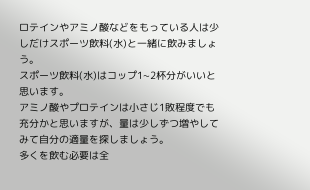ロテインやアミノ酸などをもっている人は少しだけスポーツ飲料(水)と一緒に飲みましょう。
スポーツ飲料(水)はコップ1~2杯分がいいと思います。
アミノ酸やプロテインは小さじ1敗程度でも充分かと思いますが、量は少しずつ増やしてみて自分の適量を探しましょう。
多くを飲む必要は全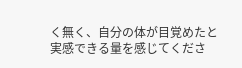く無く、自分の体が目覚めたと実感できる量を感じてくださ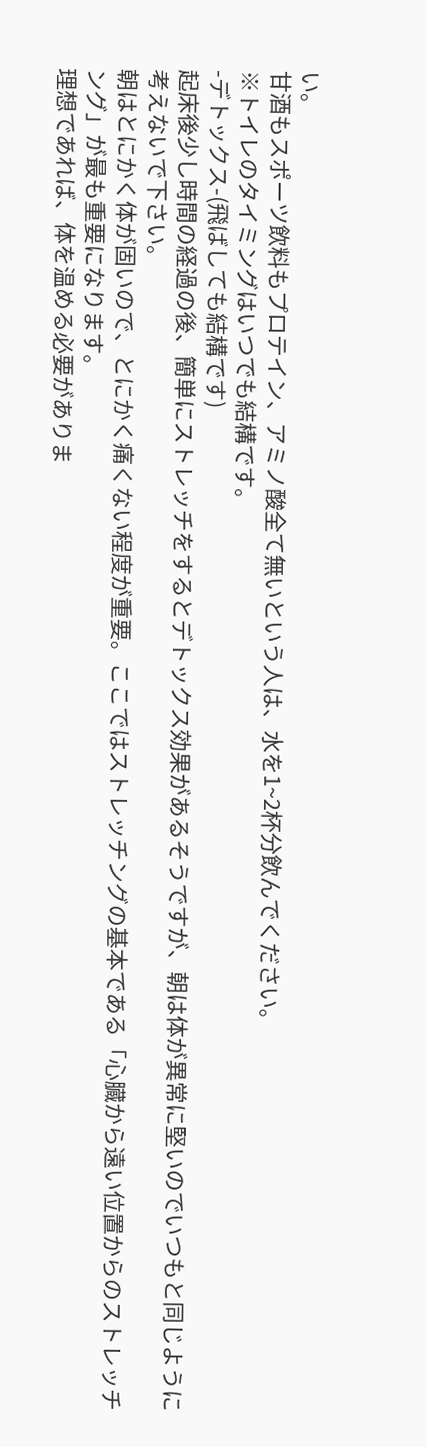い。
甘酒もスポーツ飲料もプロテイン、アミノ酸全て無いという人は、水を1~2杯分飲んでください。
※トイレのタイミングはいつでも結構です。
-デトックス-(飛ばしても結構です)
起床後少し時間の経過の後、簡単にストレッチをするとデトックス効果があるそうですが、朝は体が異常に堅いのでいつもと同じように考えないで下さい。
朝はとにかく体が固いので、とにかく痛くない程度が重要。ここではストレッチングの基本である「心臓から遠い位置からのストレッチング」が最も重要になります。
理想であれば、体を温める必要がありま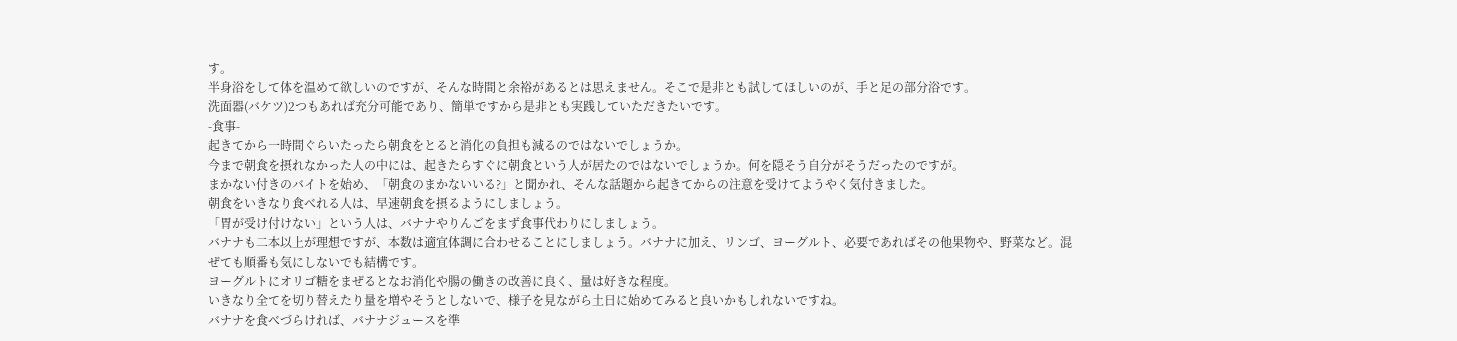す。
半身浴をして体を温めて欲しいのですが、そんな時間と余裕があるとは思えません。そこで是非とも試してほしいのが、手と足の部分浴です。
洗面器(バケツ)2つもあれば充分可能であり、簡単ですから是非とも実践していただきたいです。
-食事-
起きてから一時間ぐらいたったら朝食をとると消化の負担も減るのではないでしょうか。
今まで朝食を摂れなかった人の中には、起きたらすぐに朝食という人が居たのではないでしょうか。何を隠そう自分がそうだったのですが。
まかない付きのバイトを始め、「朝食のまかないいる?」と聞かれ、そんな話題から起きてからの注意を受けてようやく気付きました。
朝食をいきなり食べれる人は、早速朝食を摂るようにしましょう。
「胃が受け付けない」という人は、バナナやりんごをまず食事代わりにしましょう。
バナナも二本以上が理想ですが、本数は適宜体調に合わせることにしましょう。バナナに加え、リンゴ、ヨーグルト、必要であればその他果物や、野菜など。混ぜても順番も気にしないでも結構です。
ヨーグルトにオリゴ糖をまぜるとなお消化や腸の働きの改善に良く、量は好きな程度。
いきなり全てを切り替えたり量を増やそうとしないで、様子を見ながら土日に始めてみると良いかもしれないですね。
バナナを食べづらければ、バナナジュースを準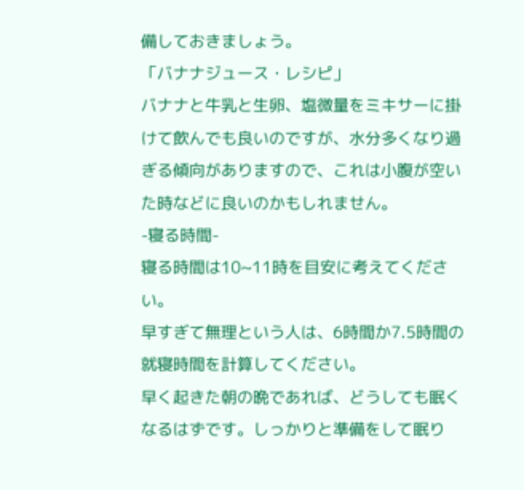備しておきましょう。
「バナナジュース・レシピ」
バナナと牛乳と生卵、塩微量をミキサーに掛けて飲んでも良いのですが、水分多くなり過ぎる傾向がありますので、これは小腹が空いた時などに良いのかもしれません。
-寝る時間-
寝る時間は10~11時を目安に考えてください。
早すぎて無理という人は、6時間か7.5時間の就寝時間を計算してください。
早く起きた朝の晩であれば、どうしても眠くなるはずです。しっかりと準備をして眠り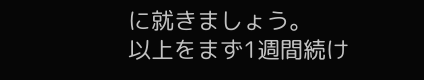に就きましょう。
以上をまず1週間続け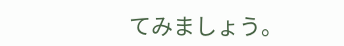てみましょう。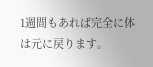1週間もあれば完全に体は元に戻ります。